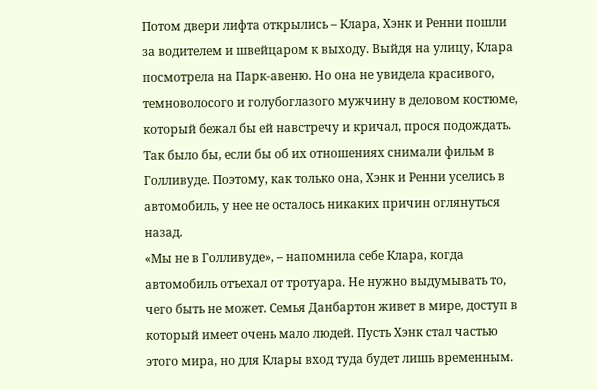Потом двери лифта открылись – Клара, Хэнк и Ренни пошли за водителем и швейцаром к выходу. Выйдя на улицу, Клара посмотрела на Парк-авеню. Но она не увидела красивого, темноволосого и голубоглазого мужчину в деловом костюме, который бежал бы ей навстречу и кричал, прося подождать. Так было бы, если бы об их отношениях снимали фильм в Голливуде. Поэтому, как только она, Хэнк и Ренни уселись в автомобиль, у нее не осталось никаких причин оглянуться назад.
«Мы не в Голливуде», – напомнила себе Клара, когда автомобиль отъехал от тротуара. Не нужно выдумывать то, чего быть не может. Семья Данбартон живет в мире, доступ в который имеет очень мало людей. Пусть Хэнк стал частью этого мира, но для Клары вход туда будет лишь временным.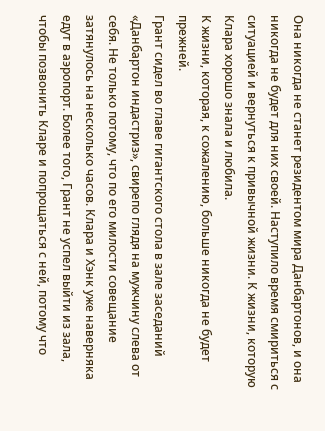Она никогда не станет резидентом мира Данбартонов, и она никогда не будет для них своей. Наступило время смириться с ситуацией и вернуться к привычной жизни. К жизни, которую Клара хорошо знала и любила.
К жизни, которая, к сожалению, больше никогда не будет прежней.
Грант сидел во главе гигантского стола в зале заседаний «Данбартон индастриз», свирепо глядя на мужчину слева от себя. Не только потому, что по его милости совещание затянулось на несколько часов. Клара и Хэнк уже наверняка едут в аэропорт. Более того, Грант не успел выйти из зала, чтобы позвонить Кларе и попрощаться с ней, потому что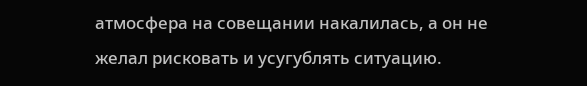атмосфера на совещании накалилась, а он не желал рисковать и усугублять ситуацию.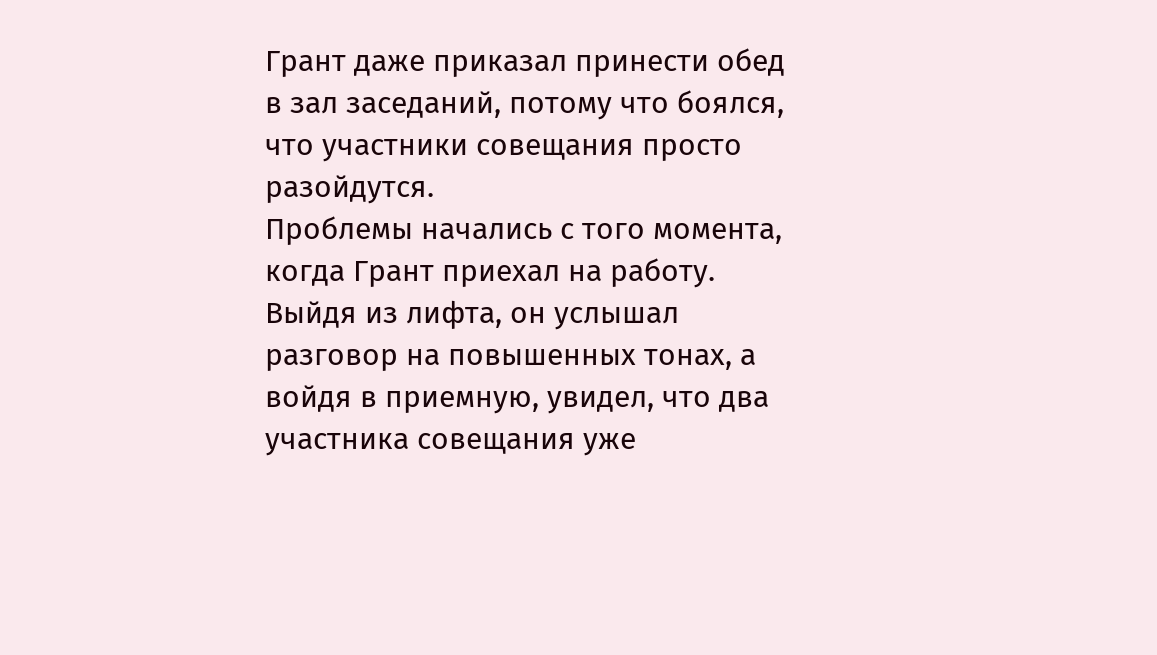Грант даже приказал принести обед в зал заседаний, потому что боялся, что участники совещания просто разойдутся.
Проблемы начались с того момента, когда Грант приехал на работу. Выйдя из лифта, он услышал разговор на повышенных тонах, а войдя в приемную, увидел, что два участника совещания уже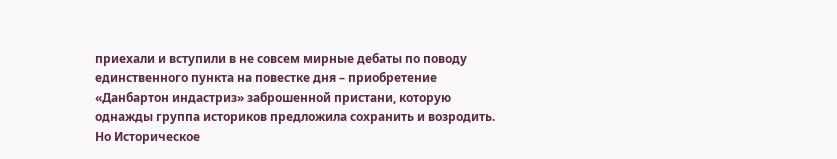приехали и вступили в не совсем мирные дебаты по поводу единственного пункта на повестке дня – приобретение «Данбартон индастриз» заброшенной пристани, которую однажды группа историков предложила сохранить и возродить. Но Историческое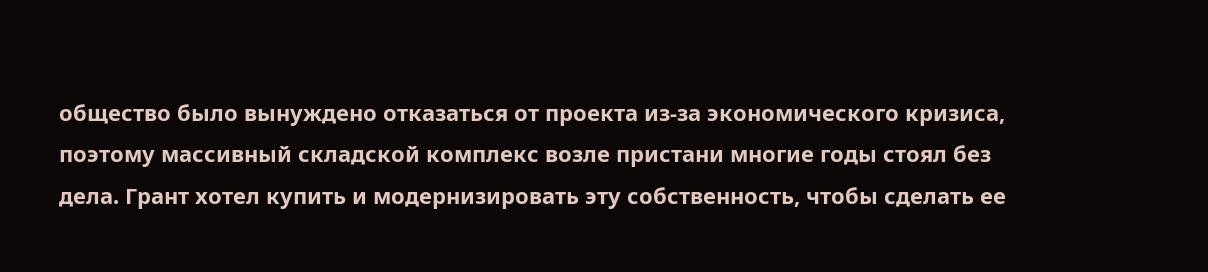общество было вынуждено отказаться от проекта из-за экономического кризиса, поэтому массивный складской комплекс возле пристани многие годы стоял без дела. Грант хотел купить и модернизировать эту собственность, чтобы сделать ее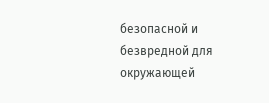безопасной и безвредной для окружающей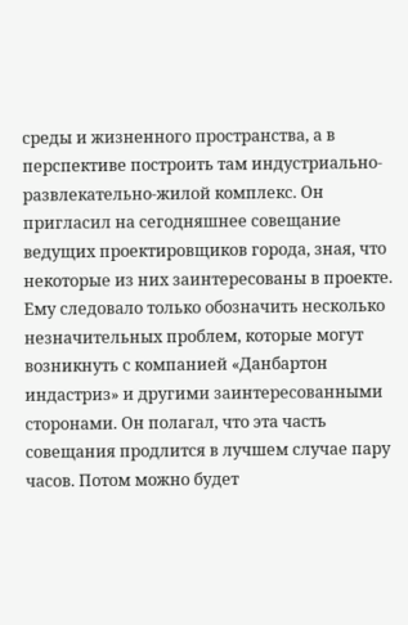среды и жизненного пространства, а в перспективе построить там индустриально-развлекательно-жилой комплекс. Он пригласил на сегодняшнее совещание ведущих проектировщиков города, зная, что некоторые из них заинтересованы в проекте. Ему следовало только обозначить несколько незначительных проблем, которые могут возникнуть с компанией «Данбартон индастриз» и другими заинтересованными сторонами. Он полагал, что эта часть совещания продлится в лучшем случае пару часов. Потом можно будет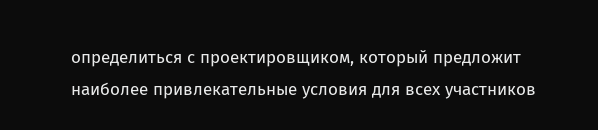определиться с проектировщиком, который предложит наиболее привлекательные условия для всех участников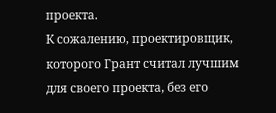проекта.
К сожалению, проектировщик, которого Грант считал лучшим для своего проекта, без его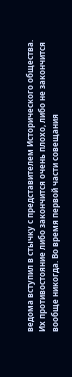ведома вступил в стычку с представителем Исторического общества. Их противостояние либо закончится очень плохо, либо не закончится вообще никогда. Во время первой части совещания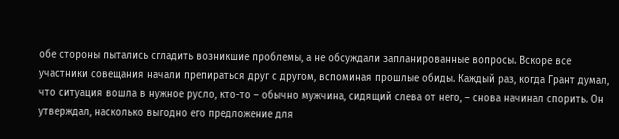обе стороны пытались сгладить возникшие проблемы, а не обсуждали запланированные вопросы. Вскоре все участники совещания начали препираться друг с другом, вспоминая прошлые обиды. Каждый раз, когда Грант думал, что ситуация вошла в нужное русло, кто-то – обычно мужчина, сидящий слева от него, – снова начинал спорить. Он утверждал, насколько выгодно его предложение для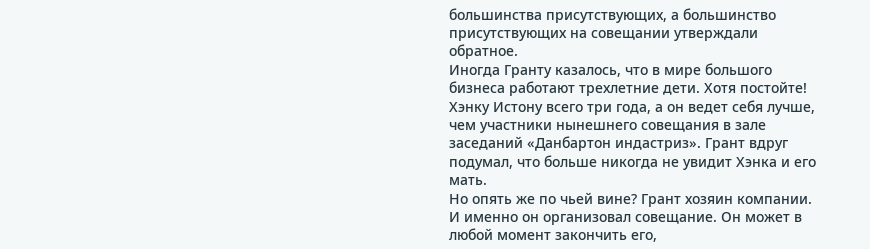большинства присутствующих, а большинство присутствующих на совещании утверждали обратное.
Иногда Гранту казалось, что в мире большого бизнеса работают трехлетние дети. Хотя постойте! Хэнку Истону всего три года, а он ведет себя лучше, чем участники нынешнего совещания в зале заседаний «Данбартон индастриз». Грант вдруг подумал, что больше никогда не увидит Хэнка и его мать.
Но опять же по чьей вине? Грант хозяин компании. И именно он организовал совещание. Он может в любой момент закончить его,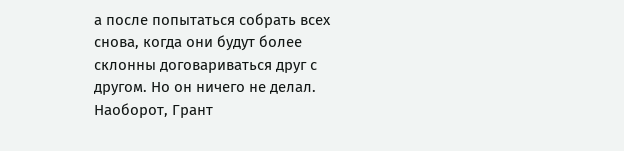а после попытаться собрать всех снова, когда они будут более склонны договариваться друг с другом. Но он ничего не делал. Наоборот, Грант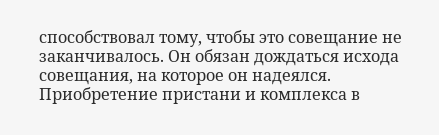способствовал тому, чтобы это совещание не заканчивалось. Он обязан дождаться исхода совещания, на которое он надеялся. Приобретение пристани и комплекса в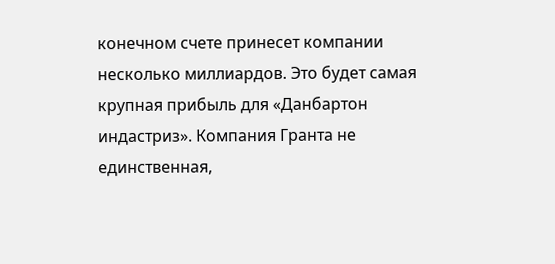конечном счете принесет компании несколько миллиардов. Это будет самая крупная прибыль для «Данбартон индастриз». Компания Гранта не единственная,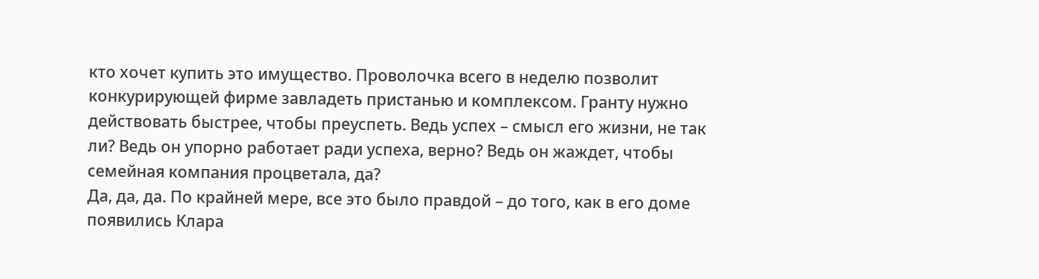кто хочет купить это имущество. Проволочка всего в неделю позволит конкурирующей фирме завладеть пристанью и комплексом. Гранту нужно действовать быстрее, чтобы преуспеть. Ведь успех – смысл его жизни, не так ли? Ведь он упорно работает ради успеха, верно? Ведь он жаждет, чтобы семейная компания процветала, да?
Да, да, да. По крайней мере, все это было правдой – до того, как в его доме появились Клара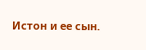Истон и ее сын.